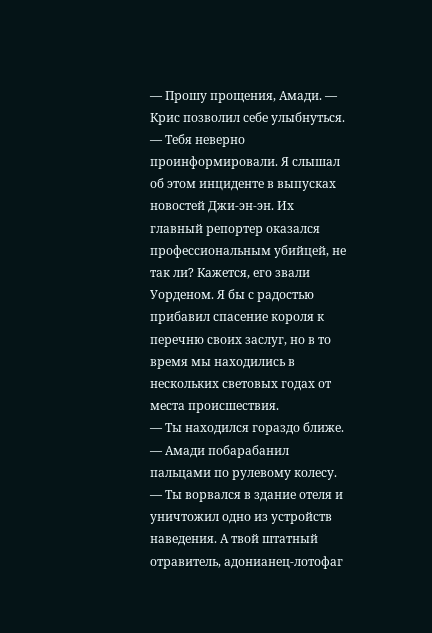— Прошу прощения, Амади. — Крис позволил себе улыбнуться. — Тебя неверно проинформировали. Я слышал об этом инциденте в выпусках новостей Джи-эн-эн. Их главный репортер оказался профессиональным убийцей, не так ли? Кажется, его звали Уорденом. Я бы с радостью прибавил спасение короля к перечню своих заслуг, но в то время мы находились в нескольких световых годах от места происшествия.
— Ты находился гораздо ближе. — Амади побарабанил пальцами по рулевому колесу. — Ты ворвался в здание отеля и уничтожил одно из устройств наведения. А твой штатный отравитель, адонианец-лотофаг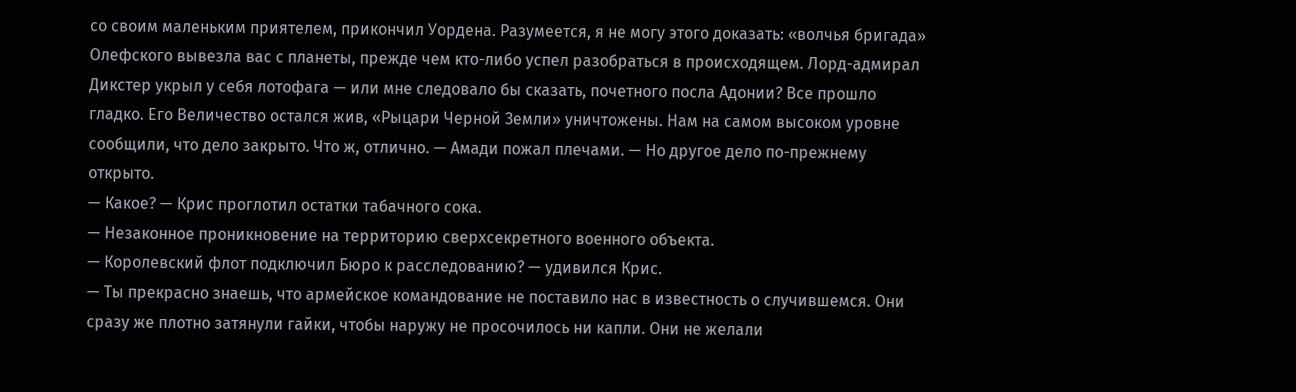со своим маленьким приятелем, прикончил Уордена. Разумеется, я не могу этого доказать: «волчья бригада» Олефского вывезла вас с планеты, прежде чем кто-либо успел разобраться в происходящем. Лорд-адмирал Дикстер укрыл у себя лотофага — или мне следовало бы сказать, почетного посла Адонии? Все прошло гладко. Его Величество остался жив, «Рыцари Черной Земли» уничтожены. Нам на самом высоком уровне сообщили, что дело закрыто. Что ж, отлично. — Амади пожал плечами. — Но другое дело по-прежнему открыто.
— Какое? — Крис проглотил остатки табачного сока.
— Незаконное проникновение на территорию сверхсекретного военного объекта.
— Королевский флот подключил Бюро к расследованию? — удивился Крис.
— Ты прекрасно знаешь, что армейское командование не поставило нас в известность о случившемся. Они сразу же плотно затянули гайки, чтобы наружу не просочилось ни капли. Они не желали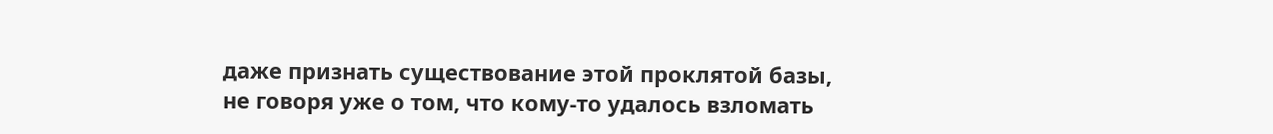даже признать существование этой проклятой базы, не говоря уже о том, что кому-то удалось взломать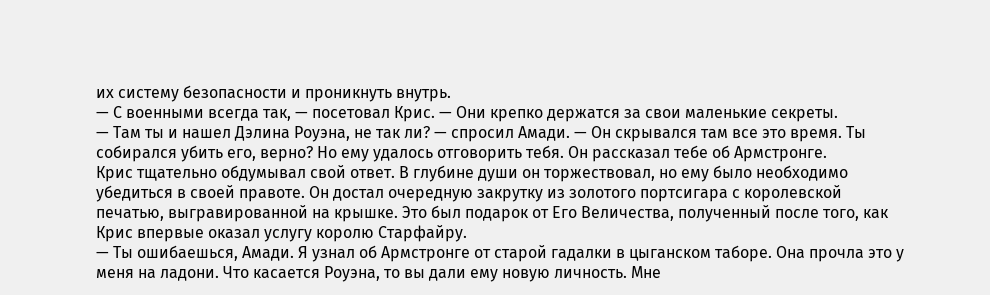их систему безопасности и проникнуть внутрь.
— С военными всегда так, — посетовал Крис. — Они крепко держатся за свои маленькие секреты.
— Там ты и нашел Дэлина Роуэна, не так ли? — спросил Амади. — Он скрывался там все это время. Ты собирался убить его, верно? Но ему удалось отговорить тебя. Он рассказал тебе об Армстронге.
Крис тщательно обдумывал свой ответ. В глубине души он торжествовал, но ему было необходимо убедиться в своей правоте. Он достал очередную закрутку из золотого портсигара с королевской печатью, выгравированной на крышке. Это был подарок от Его Величества, полученный после того, как Крис впервые оказал услугу королю Старфайру.
— Ты ошибаешься, Амади. Я узнал об Армстронге от старой гадалки в цыганском таборе. Она прочла это у меня на ладони. Что касается Роуэна, то вы дали ему новую личность. Мне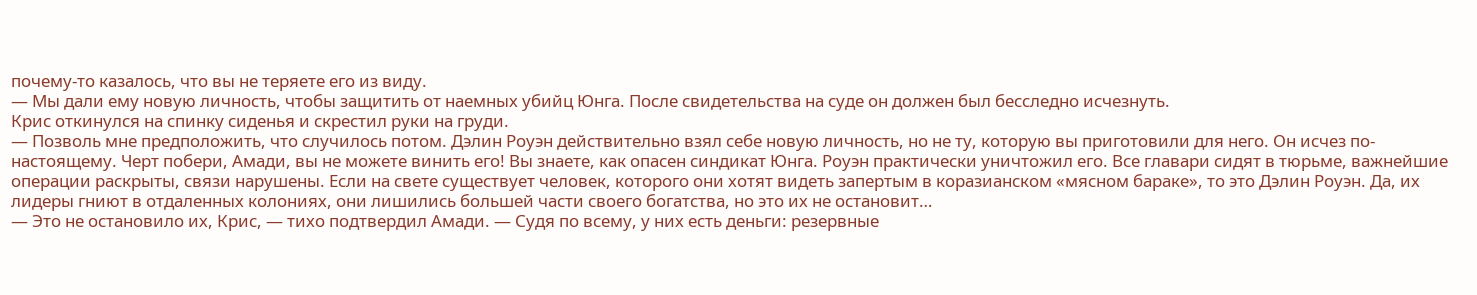почему-то казалось, что вы не теряете его из виду.
— Мы дали ему новую личность, чтобы защитить от наемных убийц Юнга. После свидетельства на суде он должен был бесследно исчезнуть.
Крис откинулся на спинку сиденья и скрестил руки на груди.
— Позволь мне предположить, что случилось потом. Дэлин Роуэн действительно взял себе новую личность, но не ту, которую вы приготовили для него. Он исчез по-настоящему. Черт побери, Амади, вы не можете винить его! Вы знаете, как опасен синдикат Юнга. Роуэн практически уничтожил его. Все главари сидят в тюрьме, важнейшие операции раскрыты, связи нарушены. Если на свете существует человек, которого они хотят видеть запертым в коразианском «мясном бараке», то это Дэлин Роуэн. Да, их лидеры гниют в отдаленных колониях, они лишились большей части своего богатства, но это их не остановит…
— Это не остановило их, Крис, — тихо подтвердил Амади. — Судя по всему, у них есть деньги: резервные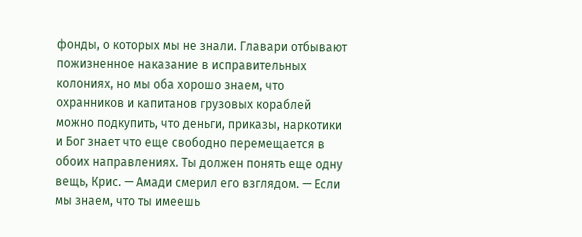фонды, о которых мы не знали. Главари отбывают пожизненное наказание в исправительных колониях, но мы оба хорошо знаем, что охранников и капитанов грузовых кораблей можно подкупить, что деньги, приказы, наркотики и Бог знает что еще свободно перемещается в обоих направлениях. Ты должен понять еще одну вещь, Крис. — Амади смерил его взглядом. — Если мы знаем, что ты имеешь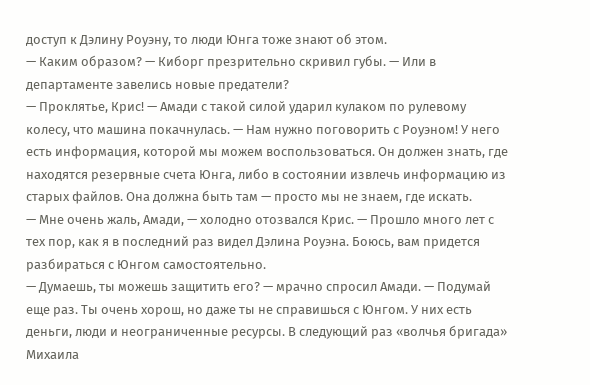доступ к Дэлину Роуэну, то люди Юнга тоже знают об этом.
— Каким образом? — Киборг презрительно скривил губы. — Или в департаменте завелись новые предатели?
— Проклятье, Крис! — Амади с такой силой ударил кулаком по рулевому колесу, что машина покачнулась. — Нам нужно поговорить с Роуэном! У него есть информация, которой мы можем воспользоваться. Он должен знать, где находятся резервные счета Юнга, либо в состоянии извлечь информацию из старых файлов. Она должна быть там — просто мы не знаем, где искать.
— Мне очень жаль, Амади, — холодно отозвался Крис. — Прошло много лет с тех пор, как я в последний раз видел Дэлина Роуэна. Боюсь, вам придется разбираться с Юнгом самостоятельно.
— Думаешь, ты можешь защитить его? — мрачно спросил Амади. — Подумай еще раз. Ты очень хорош, но даже ты не справишься с Юнгом. У них есть деньги, люди и неограниченные ресурсы. В следующий раз «волчья бригада» Михаила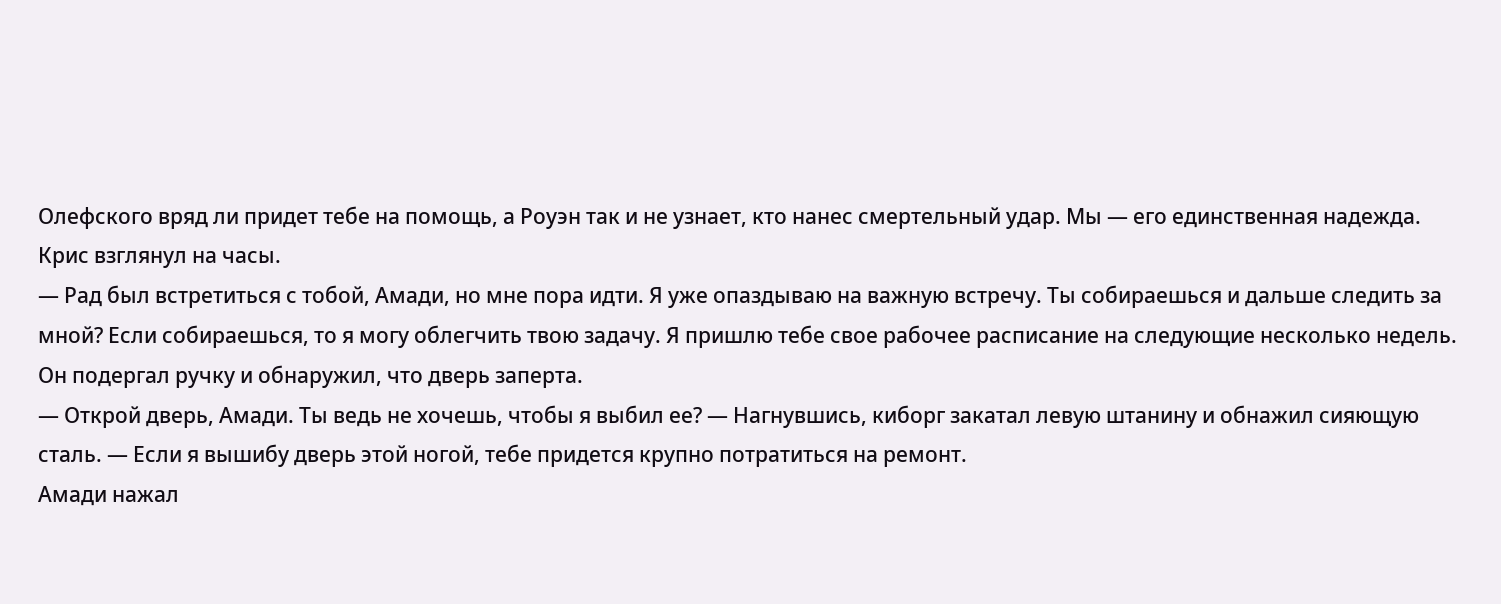Олефского вряд ли придет тебе на помощь, а Роуэн так и не узнает, кто нанес смертельный удар. Мы — его единственная надежда.
Крис взглянул на часы.
— Рад был встретиться с тобой, Амади, но мне пора идти. Я уже опаздываю на важную встречу. Ты собираешься и дальше следить за мной? Если собираешься, то я могу облегчить твою задачу. Я пришлю тебе свое рабочее расписание на следующие несколько недель.
Он подергал ручку и обнаружил, что дверь заперта.
— Открой дверь, Амади. Ты ведь не хочешь, чтобы я выбил ее? — Нагнувшись, киборг закатал левую штанину и обнажил сияющую сталь. — Если я вышибу дверь этой ногой, тебе придется крупно потратиться на ремонт.
Амади нажал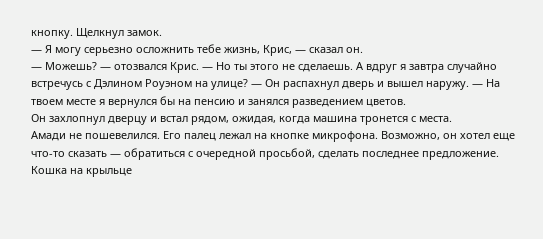кнопку. Щелкнул замок.
— Я могу серьезно осложнить тебе жизнь, Крис, — сказал он.
— Можешь? — отозвался Крис. — Но ты этого не сделаешь. А вдруг я завтра случайно встречусь с Дэлином Роуэном на улице? — Он распахнул дверь и вышел наружу. — На твоем месте я вернулся бы на пенсию и занялся разведением цветов.
Он захлопнул дверцу и встал рядом, ожидая, когда машина тронется с места.
Амади не пошевелился. Его палец лежал на кнопке микрофона. Возможно, он хотел еще что-то сказать — обратиться с очередной просьбой, сделать последнее предложение.
Кошка на крыльце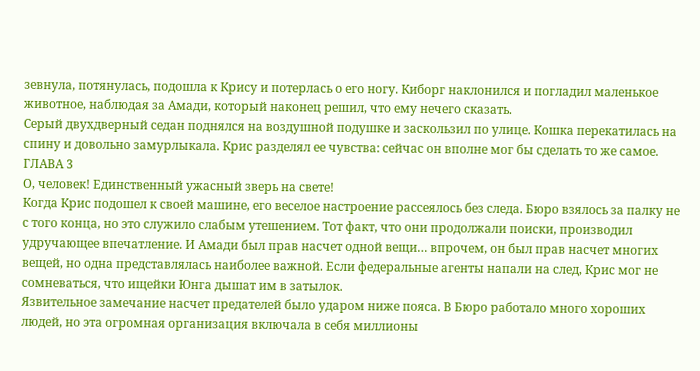зевнула, потянулась, подошла к Крису и потерлась о его ногу. Киборг наклонился и погладил маленькое животное, наблюдая за Амади, который наконец решил, что ему нечего сказать.
Серый двухдверный седан поднялся на воздушной подушке и заскользил по улице. Кошка перекатилась на спину и довольно замурлыкала. Крис разделял ее чувства: сейчас он вполне мог бы сделать то же самое.
ГЛАВА 3
О, человек! Единственный ужасный зверь на свете!
Когда Крис подошел к своей машине, его веселое настроение рассеялось без следа. Бюро взялось за палку не с того конца, но это служило слабым утешением. Тот факт, что они продолжали поиски, производил удручающее впечатление. И Амади был прав насчет одной вещи… впрочем, он был прав насчет многих вещей, но одна представлялась наиболее важной. Если федеральные агенты напали на след, Крис мог не сомневаться, что ищейки Юнга дышат им в затылок.
Язвительное замечание насчет предателей было ударом ниже пояса. В Бюро работало много хороших людей, но эта огромная организация включала в себя миллионы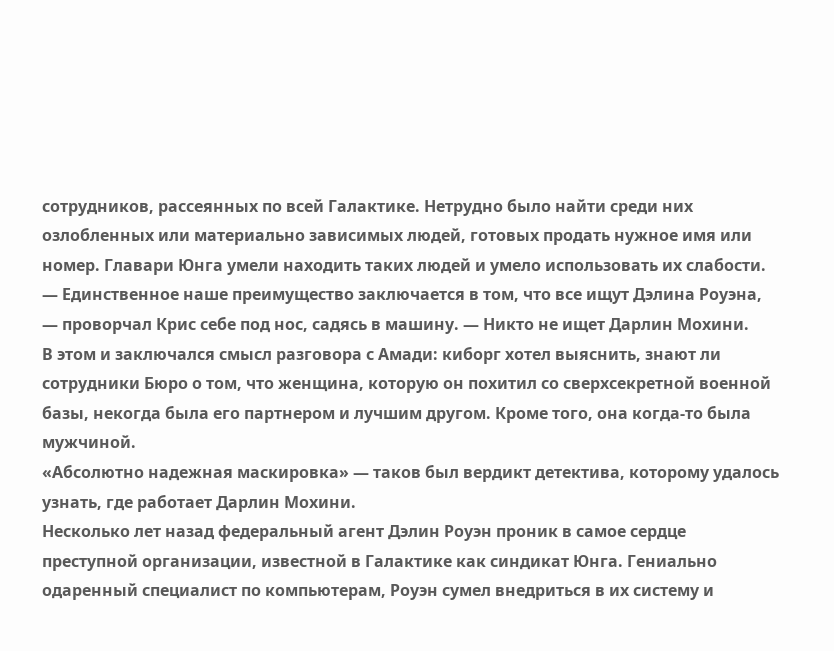сотрудников, рассеянных по всей Галактике. Нетрудно было найти среди них озлобленных или материально зависимых людей, готовых продать нужное имя или номер. Главари Юнга умели находить таких людей и умело использовать их слабости.
— Единственное наше преимущество заключается в том, что все ищут Дэлина Роуэна, — проворчал Крис себе под нос, садясь в машину. — Никто не ищет Дарлин Мохини.
В этом и заключался смысл разговора с Амади: киборг хотел выяснить, знают ли сотрудники Бюро о том, что женщина, которую он похитил со сверхсекретной военной базы, некогда была его партнером и лучшим другом. Кроме того, она когда-то была мужчиной.
«Абсолютно надежная маскировка» — таков был вердикт детектива, которому удалось узнать, где работает Дарлин Мохини.
Несколько лет назад федеральный агент Дэлин Роуэн проник в самое сердце преступной организации, известной в Галактике как синдикат Юнга. Гениально одаренный специалист по компьютерам, Роуэн сумел внедриться в их систему и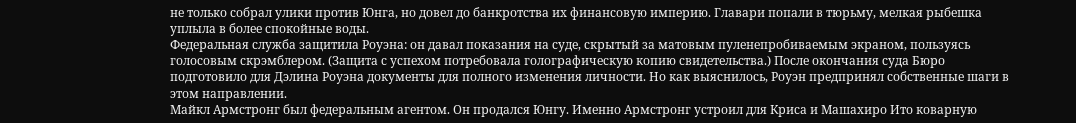не только собрал улики против Юнга, но довел до банкротства их финансовую империю. Главари попали в тюрьму, мелкая рыбешка уплыла в более спокойные воды.
Федеральная служба защитила Роуэна: он давал показания на суде, скрытый за матовым пуленепробиваемым экраном, пользуясь голосовым скрэмблером. (Защита с успехом потребовала голографическую копию свидетельства.) После окончания суда Бюро подготовило для Дэлина Роуэна документы для полного изменения личности. Но как выяснилось, Роуэн предпринял собственные шаги в этом направлении.
Майкл Армстронг был федеральным агентом. Он продался Юнгу. Именно Армстронг устроил для Криса и Машахиро Ито коварную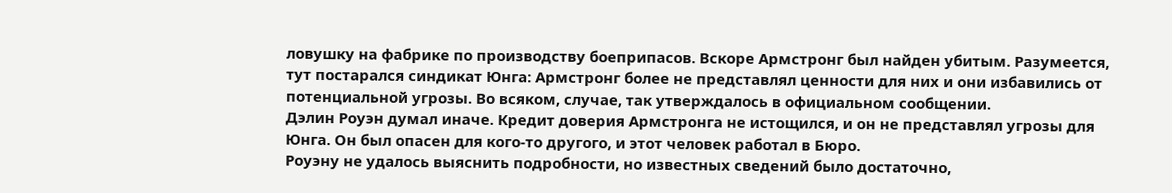ловушку на фабрике по производству боеприпасов. Вскоре Армстронг был найден убитым. Разумеется, тут постарался синдикат Юнга: Армстронг более не представлял ценности для них и они избавились от потенциальной угрозы. Во всяком, случае, так утверждалось в официальном сообщении.
Дэлин Роуэн думал иначе. Кредит доверия Армстронга не истощился, и он не представлял угрозы для Юнга. Он был опасен для кого-то другого, и этот человек работал в Бюро.
Роуэну не удалось выяснить подробности, но известных сведений было достаточно,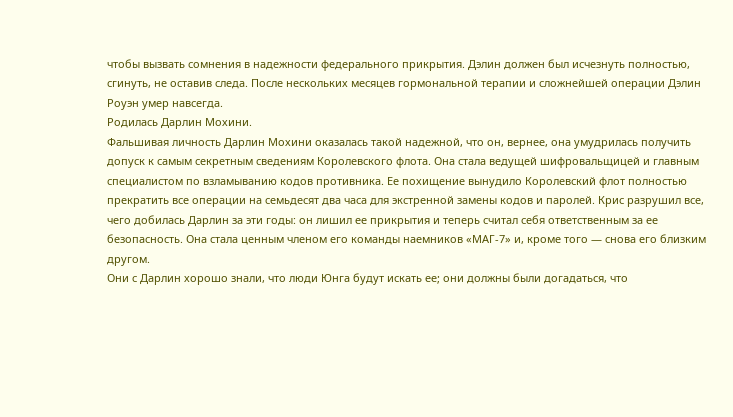чтобы вызвать сомнения в надежности федерального прикрытия. Дэлин должен был исчезнуть полностью, сгинуть, не оставив следа. После нескольких месяцев гормональной терапии и сложнейшей операции Дэлин Роуэн умер навсегда.
Родилась Дарлин Мохини.
Фальшивая личность Дарлин Мохини оказалась такой надежной, что он, вернее, она умудрилась получить допуск к самым секретным сведениям Королевского флота. Она стала ведущей шифровальщицей и главным специалистом по взламыванию кодов противника. Ее похищение вынудило Королевский флот полностью прекратить все операции на семьдесят два часа для экстренной замены кодов и паролей. Крис разрушил все, чего добилась Дарлин за эти годы: он лишил ее прикрытия и теперь считал себя ответственным за ее безопасность. Она стала ценным членом его команды наемников «МАГ-7» и, кроме того — снова его близким другом.
Они с Дарлин хорошо знали, что люди Юнга будут искать ее; они должны были догадаться, что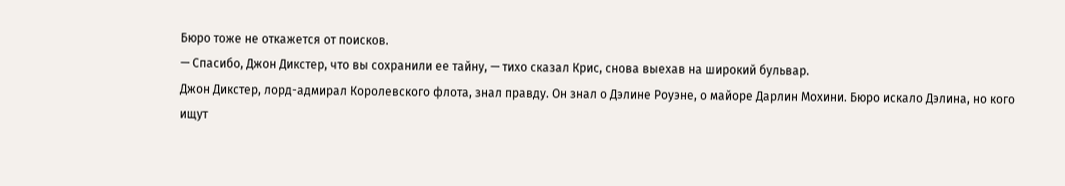Бюро тоже не откажется от поисков.
— Спасибо, Джон Дикстер, что вы сохранили ее тайну, — тихо сказал Крис, снова выехав на широкий бульвар.
Джон Дикстер, лорд-адмирал Королевского флота, знал правду. Он знал о Дэлине Роуэне, о майоре Дарлин Мохини. Бюро искало Дэлина, но кого ищут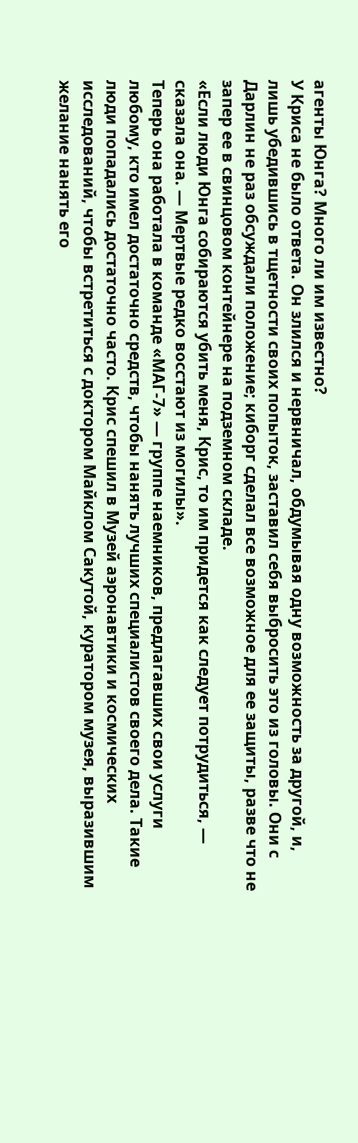агенты Юнга? Много ли им известно?
У Криса не было ответа. Он злился и нервничал, обдумывая одну возможность за другой, и, лишь убедившись в тщетности своих попыток, заставил себя выбросить это из головы. Они с Дарлин не раз обсуждали положение; киборг сделал все возможное для ее защиты, разве что не запер ее в свинцовом контейнере на подземном складе.
«Если люди Юнга собираются убить меня, Крис, то им придется как следует потрудиться, — сказала она. — Мертвые редко восстают из могилы».
Теперь она работала в команде «МАГ-7» — группе наемников, предлагавших свои услуги любому, кто имел достаточно средств, чтобы нанять лучших специалистов своего дела. Такие люди попадались достаточно часто. Крис спешил в Музей аэронавтики и космических исследований, чтобы встретиться с доктором Майклом Сакутой, куратором музея, выразившим желание нанять его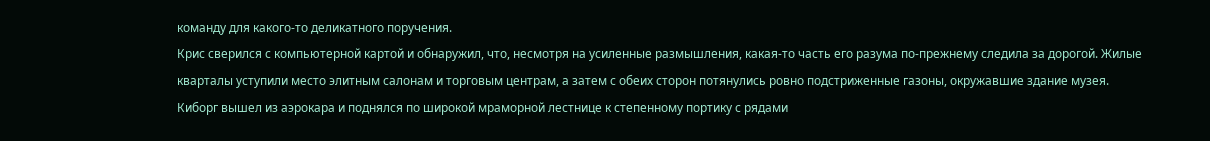команду для какого-то деликатного поручения.
Крис сверился с компьютерной картой и обнаружил, что, несмотря на усиленные размышления, какая-то часть его разума по-прежнему следила за дорогой. Жилые кварталы уступили место элитным салонам и торговым центрам, а затем с обеих сторон потянулись ровно подстриженные газоны, окружавшие здание музея.
Киборг вышел из аэрокара и поднялся по широкой мраморной лестнице к степенному портику с рядами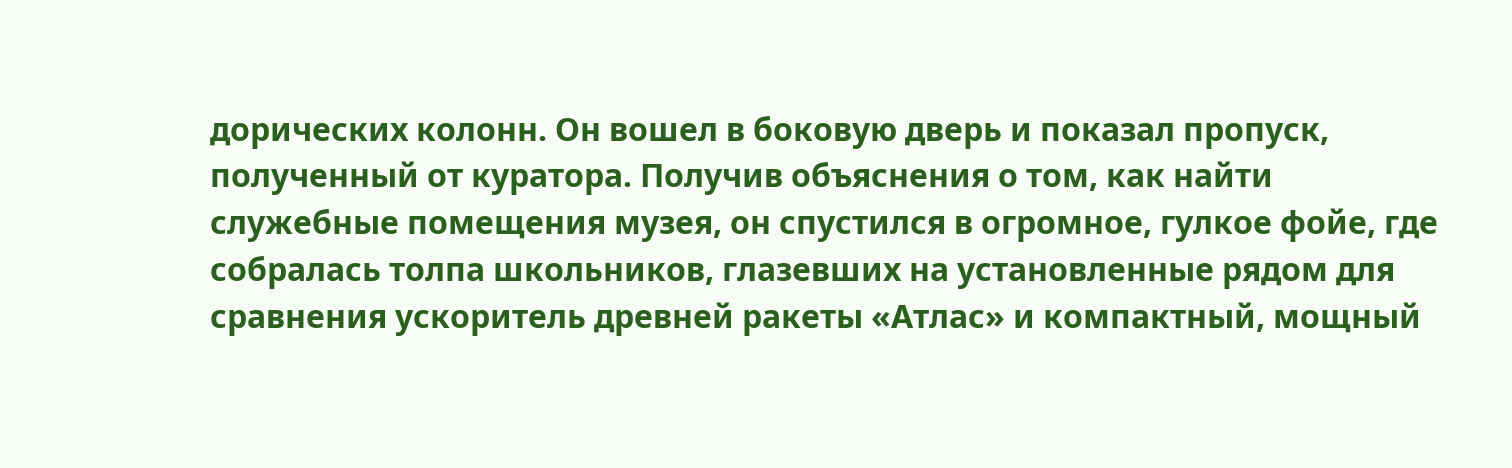дорических колонн. Он вошел в боковую дверь и показал пропуск, полученный от куратора. Получив объяснения о том, как найти служебные помещения музея, он спустился в огромное, гулкое фойе, где собралась толпа школьников, глазевших на установленные рядом для сравнения ускоритель древней ракеты «Атлас» и компактный, мощный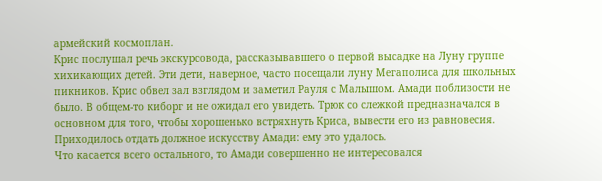армейский космоплан.
Крис послушал речь экскурсовода, рассказывавшего о первой высадке на Луну группе хихикающих детей. Эти дети, наверное, часто посещали луну Мегаполиса для школьных пикников. Крис обвел зал взглядом и заметил Рауля с Малышом. Амади поблизости не было. В общем-то киборг и не ожидал его увидеть. Трюк со слежкой предназначался в основном для того, чтобы хорошенько встряхнуть Криса, вывести его из равновесия. Приходилось отдать должное искусству Амади: ему это удалось.
Что касается всего остального, то Амади совершенно не интересовался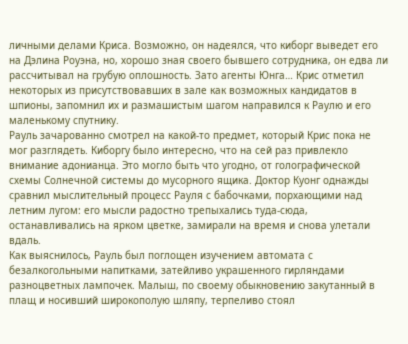личными делами Криса. Возможно, он надеялся, что киборг выведет его на Дэлина Роуэна, но, хорошо зная своего бывшего сотрудника, он едва ли рассчитывал на грубую оплошность. Зато агенты Юнга… Крис отметил некоторых из присутствовавших в зале как возможных кандидатов в шпионы, запомнил их и размашистым шагом направился к Раулю и его маленькому спутнику.
Рауль зачарованно смотрел на какой-то предмет, который Крис пока не мог разглядеть. Киборгу было интересно, что на сей раз привлекло внимание адонианца. Это могло быть что угодно, от голографической схемы Солнечной системы до мусорного ящика. Доктор Куонг однажды сравнил мыслительный процесс Рауля с бабочками, порхающими над летним лугом: его мысли радостно трепыхались туда-сюда, останавливались на ярком цветке, замирали на время и снова улетали вдаль.
Как выяснилось, Рауль был поглощен изучением автомата с безалкогольными напитками, затейливо украшенного гирляндами разноцветных лампочек. Малыш, по своему обыкновению закутанный в плащ и носивший широкополую шляпу, терпеливо стоял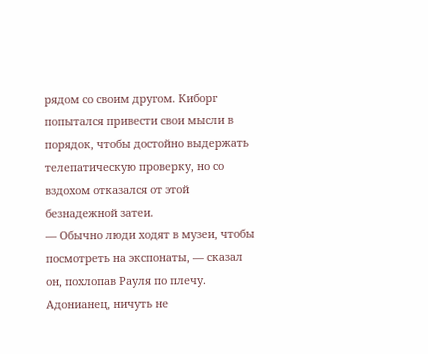рядом со своим другом. Киборг попытался привести свои мысли в порядок, чтобы достойно выдержать телепатическую проверку, но со вздохом отказался от этой безнадежной затеи.
— Обычно люди ходят в музеи, чтобы посмотреть на экспонаты, — сказал он, похлопав Рауля по плечу.
Адонианец, ничуть не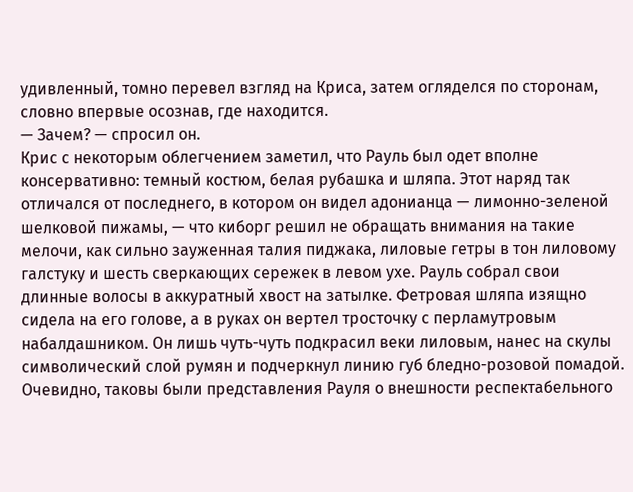удивленный, томно перевел взгляд на Криса, затем огляделся по сторонам, словно впервые осознав, где находится.
— Зачем? — спросил он.
Крис с некоторым облегчением заметил, что Рауль был одет вполне консервативно: темный костюм, белая рубашка и шляпа. Этот наряд так отличался от последнего, в котором он видел адонианца — лимонно-зеленой шелковой пижамы, — что киборг решил не обращать внимания на такие мелочи, как сильно зауженная талия пиджака, лиловые гетры в тон лиловому галстуку и шесть сверкающих сережек в левом ухе. Рауль собрал свои длинные волосы в аккуратный хвост на затылке. Фетровая шляпа изящно сидела на его голове, а в руках он вертел тросточку с перламутровым набалдашником. Он лишь чуть-чуть подкрасил веки лиловым, нанес на скулы символический слой румян и подчеркнул линию губ бледно-розовой помадой. Очевидно, таковы были представления Рауля о внешности респектабельного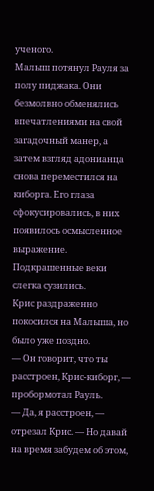ученого.
Малыш потянул Рауля за полу пиджака. Они безмолвно обменялись впечатлениями на свой загадочный манер, а затем взгляд адонианца снова переместился на киборга. Его глаза сфокусировались, в них появилось осмысленное выражение. Подкрашенные веки слегка сузились.
Крис раздраженно покосился на Малыша, но было уже поздно.
— Он говорит, что ты расстроен, Крис-киборг, — пробормотал Рауль.
— Да, я расстроен, — отрезал Крис. — Но давай на время забудем об этом,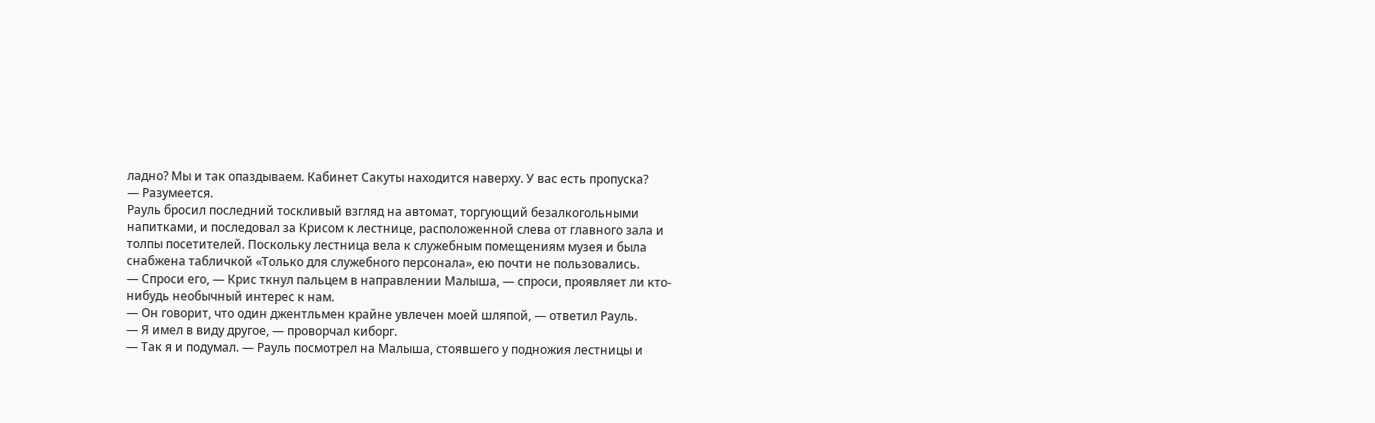ладно? Мы и так опаздываем. Кабинет Сакуты находится наверху. У вас есть пропуска?
— Разумеется.
Рауль бросил последний тоскливый взгляд на автомат, торгующий безалкогольными напитками, и последовал за Крисом к лестнице, расположенной слева от главного зала и толпы посетителей. Поскольку лестница вела к служебным помещениям музея и была снабжена табличкой «Только для служебного персонала», ею почти не пользовались.
— Спроси его, — Крис ткнул пальцем в направлении Малыша, — спроси, проявляет ли кто-нибудь необычный интерес к нам.
— Он говорит, что один джентльмен крайне увлечен моей шляпой, — ответил Рауль.
— Я имел в виду другое, — проворчал киборг.
— Так я и подумал. — Рауль посмотрел на Малыша, стоявшего у подножия лестницы и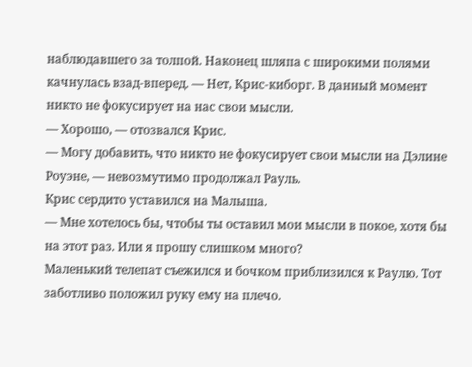наблюдавшего за толпой. Наконец шляпа с широкими полями качнулась взад-вперед. — Нет, Крис-киборг. В данный момент никто не фокусирует на нас свои мысли.
— Хорошо, — отозвался Крис.
— Могу добавить, что никто не фокусирует свои мысли на Дэлине Роуэне, — невозмутимо продолжал Рауль.
Крис сердито уставился на Малыша.
— Мне хотелось бы, чтобы ты оставил мои мысли в покое, хотя бы на этот раз. Или я прошу слишком много?
Маленький телепат съежился и бочком приблизился к Раулю. Тот заботливо положил руку ему на плечо.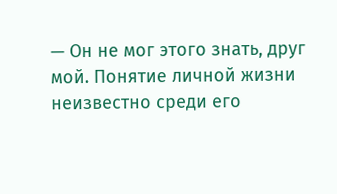— Он не мог этого знать, друг мой. Понятие личной жизни неизвестно среди его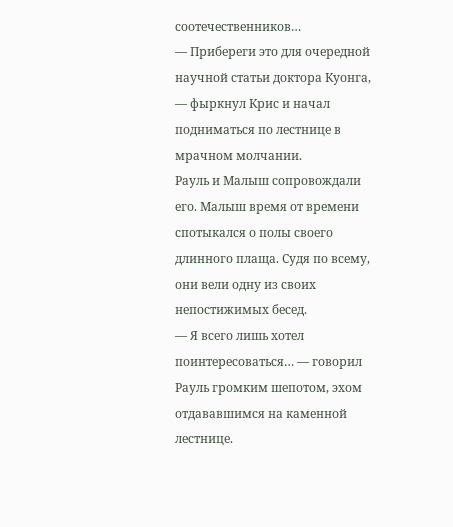соотечественников…
— Прибереги это для очередной научной статьи доктора Куонга, — фыркнул Крис и начал подниматься по лестнице в мрачном молчании.
Рауль и Малыш сопровождали его. Малыш время от времени спотыкался о полы своего длинного плаща. Судя по всему, они вели одну из своих непостижимых бесед.
— Я всего лишь хотел поинтересоваться… — говорил Рауль громким шепотом, эхом отдававшимся на каменной лестнице.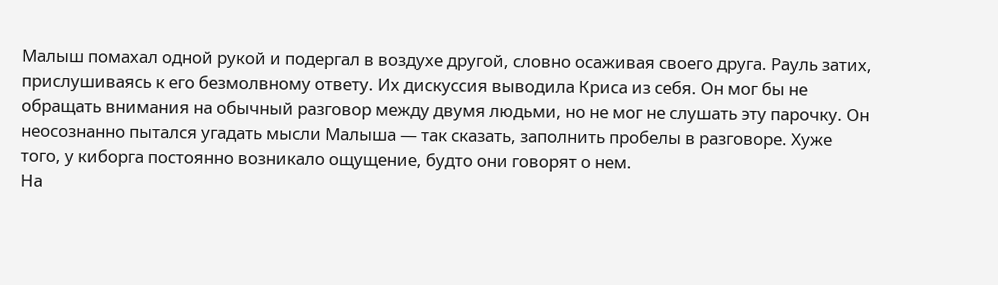Малыш помахал одной рукой и подергал в воздухе другой, словно осаживая своего друга. Рауль затих, прислушиваясь к его безмолвному ответу. Их дискуссия выводила Криса из себя. Он мог бы не обращать внимания на обычный разговор между двумя людьми, но не мог не слушать эту парочку. Он неосознанно пытался угадать мысли Малыша — так сказать, заполнить пробелы в разговоре. Хуже того, у киборга постоянно возникало ощущение, будто они говорят о нем.
На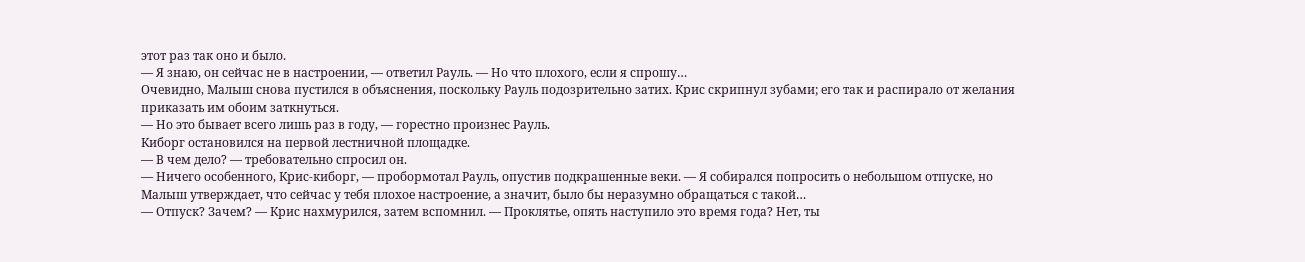этот раз так оно и было.
— Я знаю, он сейчас не в настроении, — ответил Рауль. — Но что плохого, если я спрошу…
Очевидно, Малыш снова пустился в объяснения, поскольку Рауль подозрительно затих. Крис скрипнул зубами; его так и распирало от желания приказать им обоим заткнуться.
— Но это бывает всего лишь раз в году, — горестно произнес Рауль.
Киборг остановился на первой лестничной площадке.
— В чем дело? — требовательно спросил он.
— Ничего особенного, Крис-киборг, — пробормотал Рауль, опустив подкрашенные веки. — Я собирался попросить о небольшом отпуске, но Малыш утверждает, что сейчас у тебя плохое настроение, а значит, было бы неразумно обращаться с такой…
— Отпуск? Зачем? — Крис нахмурился, затем вспомнил. — Проклятье, опять наступило это время года? Нет, ты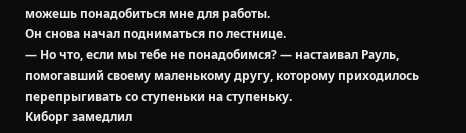можешь понадобиться мне для работы.
Он снова начал подниматься по лестнице.
— Но что, если мы тебе не понадобимся? — настаивал Рауль, помогавший своему маленькому другу, которому приходилось перепрыгивать со ступеньки на ступеньку.
Киборг замедлил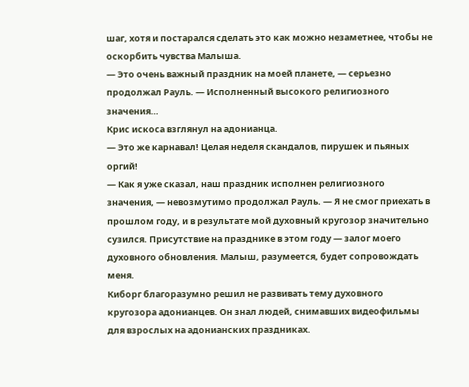шаг, хотя и постарался сделать это как можно незаметнее, чтобы не оскорбить чувства Малыша.
— Это очень важный праздник на моей планете, — серьезно продолжал Рауль. — Исполненный высокого религиозного значения…
Крис искоса взглянул на адонианца.
— Это же карнавал! Целая неделя скандалов, пирушек и пьяных оргий!
— Как я уже сказал, наш праздник исполнен религиозного значения, — невозмутимо продолжал Рауль. — Я не смог приехать в прошлом году, и в результате мой духовный кругозор значительно сузился. Присутствие на празднике в этом году — залог моего духовного обновления. Малыш, разумеется, будет сопровождать меня.
Киборг благоразумно решил не развивать тему духовного кругозора адонианцев. Он знал людей, снимавших видеофильмы для взрослых на адонианских праздниках.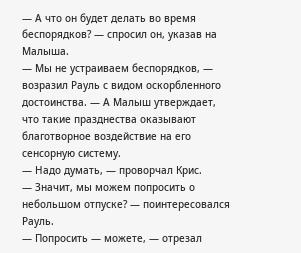— А что он будет делать во время беспорядков? — спросил он, указав на Малыша.
— Мы не устраиваем беспорядков, — возразил Рауль с видом оскорбленного достоинства. — А Малыш утверждает, что такие празднества оказывают благотворное воздействие на его сенсорную систему.
— Надо думать, — проворчал Крис.
— Значит, мы можем попросить о небольшом отпуске? — поинтересовался Рауль.
— Попросить — можете, — отрезал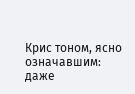Крис тоном, ясно означавшим: даже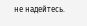не надейтесь.